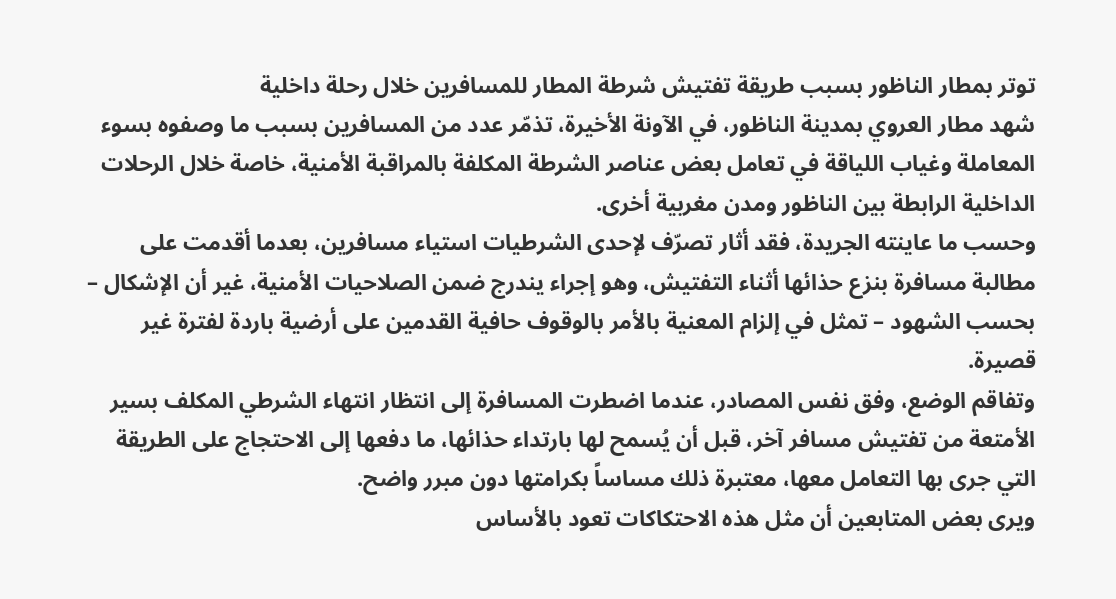توتر بمطار الناظور بسبب طريقة تفتيش شرطة المطار للمسافرين خلال رحلة داخلية
شهد مطار العروي بمدينة الناظور، في الآونة الأخيرة، تذمّر عدد من المسافرين بسبب ما وصفوه بسوء المعاملة وغياب اللياقة في تعامل بعض عناصر الشرطة المكلفة بالمراقبة الأمنية، خاصة خلال الرحلات الداخلية الرابطة بين الناظور ومدن مغربية أخرى.
وحسب ما عاينته الجريدة، فقد أثار تصرّف لإحدى الشرطيات استياء مسافرين، بعدما أقدمت على مطالبة مسافرة بنزع حذائها أثناء التفتيش، وهو إجراء يندرج ضمن الصلاحيات الأمنية، غير أن الإشكال – بحسب الشهود – تمثل في إلزام المعنية بالأمر بالوقوف حافية القدمين على أرضية باردة لفترة غير قصيرة.
وتفاقم الوضع، وفق نفس المصادر، عندما اضطرت المسافرة إلى انتظار انتهاء الشرطي المكلف بسير الأمتعة من تفتيش مسافر آخر، قبل أن يُسمح لها بارتداء حذائها، ما دفعها إلى الاحتجاج على الطريقة التي جرى بها التعامل معها، معتبرة ذلك مساساً بكرامتها دون مبرر واضح.
ويرى بعض المتابعين أن مثل هذه الاحتكاكات تعود بالأساس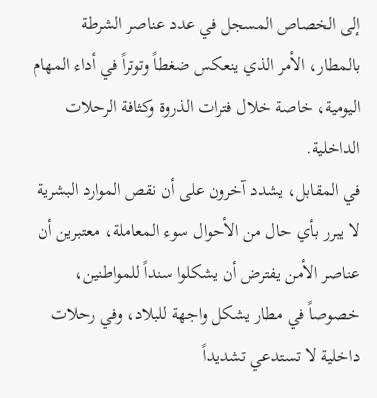إلى الخصاص المسجل في عدد عناصر الشرطة بالمطار، الأمر الذي ينعكس ضغطاً وتوتراً في أداء المهام اليومية، خاصة خلال فترات الذروة وكثافة الرحلات الداخلية.
في المقابل، يشدد آخرون على أن نقص الموارد البشرية لا يبرر بأي حال من الأحوال سوء المعاملة، معتبرين أن عناصر الأمن يفترض أن يشكلوا سنداً للمواطنين، خصوصاً في مطار يشكل واجهة للبلاد، وفي رحلات داخلية لا تستدعي تشديداً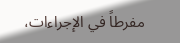مفرطاً في الإجراءات،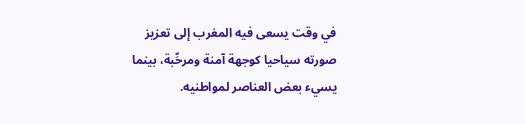في وقت يسعى فيه المغرب إلى تعزيز صورته سياحيا كوجهة آمنة ومرحِّبة، بينما يسيء بعض العناصر لمواطنيه.